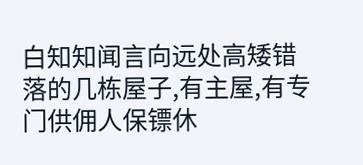白知知闻言向远处高矮错落的几栋屋子,有主屋,有专门供佣人保镖休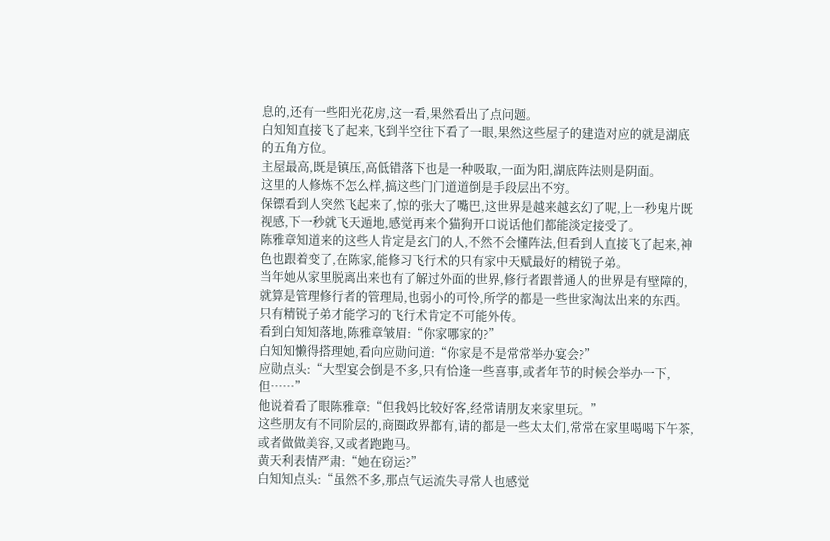息的,还有一些阳光花房,这一看,果然看出了点问题。
白知知直接飞了起来,飞到半空往下看了一眼,果然这些屋子的建造对应的就是湖底的五角方位。
主屋最高,既是镇压,高低错落下也是一种吸取,一面为阳,湖底阵法则是阴面。
这里的人修炼不怎么样,搞这些门门道道倒是手段层出不穷。
保镖看到人突然飞起来了,惊的张大了嘴巴,这世界是越来越玄幻了呢,上一秒鬼片既视感,下一秒就飞天遁地,感觉再来个猫狗开口说话他们都能淡定接受了。
陈雅章知道来的这些人肯定是玄门的人,不然不会懂阵法,但看到人直接飞了起来,神色也跟着变了,在陈家,能修习飞行术的只有家中天赋最好的精锐子弟。
当年她从家里脱离出来也有了解过外面的世界,修行者跟普通人的世界是有壁障的,就算是管理修行者的管理局,也弱小的可怜,所学的都是一些世家淘汰出来的东西。
只有精锐子弟才能学习的飞行术肯定不可能外传。
看到白知知落地,陈雅章皱眉:“你家哪家的?”
白知知懒得搭理她,看向应勋问道:“你家是不是常常举办宴会?”
应勋点头:“大型宴会倒是不多,只有恰逢一些喜事,或者年节的时候会举办一下,但……”
他说着看了眼陈雅章:“但我妈比较好客,经常请朋友来家里玩。”
这些朋友有不同阶层的,商圈政界都有,请的都是一些太太们,常常在家里喝喝下午茶,或者做做美容,又或者跑跑马。
黄天利表情严肃:“她在窃运?”
白知知点头:“虽然不多,那点气运流失寻常人也感觉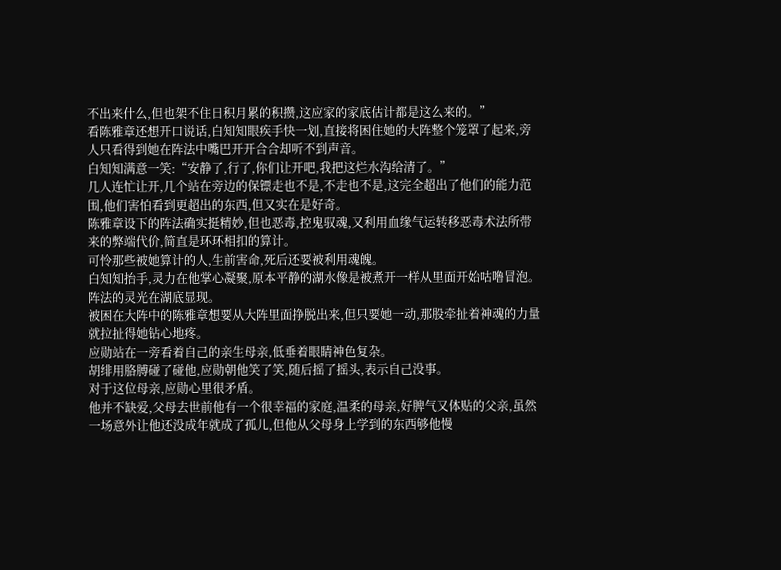不出来什么,但也架不住日积月累的积攒,这应家的家底估计都是这么来的。”
看陈雅章还想开口说话,白知知眼疾手快一划,直接将困住她的大阵整个笼罩了起来,旁人只看得到她在阵法中嘴巴开开合合却听不到声音。
白知知满意一笑:“安静了,行了,你们让开吧,我把这烂水沟给清了。”
几人连忙让开,几个站在旁边的保镖走也不是,不走也不是,这完全超出了他们的能力范围,他们害怕看到更超出的东西,但又实在是好奇。
陈雅章设下的阵法确实挺精妙,但也恶毒,控鬼驭魂,又利用血缘气运转移恶毒术法所带来的弊端代价,简直是环环相扣的算计。
可怜那些被她算计的人,生前害命,死后还要被利用魂魄。
白知知抬手,灵力在他掌心凝聚,原本平静的湖水像是被煮开一样从里面开始咕噜冒泡。
阵法的灵光在湖底显现。
被困在大阵中的陈雅章想要从大阵里面挣脱出来,但只要她一动,那股牵扯着神魂的力量就拉扯得她钻心地疼。
应勋站在一旁看着自己的亲生母亲,低垂着眼睛神色复杂。
胡绯用胳膊碰了碰他,应勋朝他笑了笑,随后摇了摇头,表示自己没事。
对于这位母亲,应勋心里很矛盾。
他并不缺爱,父母去世前他有一个很幸福的家庭,温柔的母亲,好脾气又体贴的父亲,虽然一场意外让他还没成年就成了孤儿,但他从父母身上学到的东西够他慢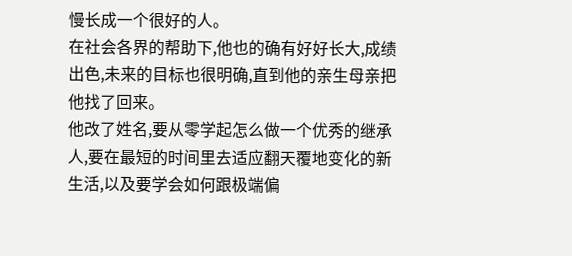慢长成一个很好的人。
在社会各界的帮助下,他也的确有好好长大,成绩出色,未来的目标也很明确,直到他的亲生母亲把他找了回来。
他改了姓名,要从零学起怎么做一个优秀的继承人,要在最短的时间里去适应翻天覆地变化的新生活,以及要学会如何跟极端偏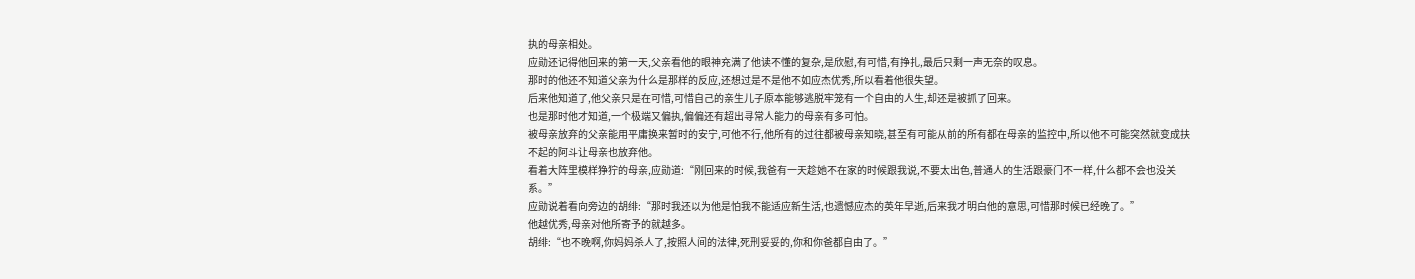执的母亲相处。
应勋还记得他回来的第一天,父亲看他的眼神充满了他读不懂的复杂,是欣慰,有可惜,有挣扎,最后只剩一声无奈的叹息。
那时的他还不知道父亲为什么是那样的反应,还想过是不是他不如应杰优秀,所以看着他很失望。
后来他知道了,他父亲只是在可惜,可惜自己的亲生儿子原本能够逃脱牢笼有一个自由的人生,却还是被抓了回来。
也是那时他才知道,一个极端又偏执,偏偏还有超出寻常人能力的母亲有多可怕。
被母亲放弃的父亲能用平庸换来暂时的安宁,可他不行,他所有的过往都被母亲知晓,甚至有可能从前的所有都在母亲的监控中,所以他不可能突然就变成扶不起的阿斗让母亲也放弃他。
看着大阵里模样狰狞的母亲,应勋道:“刚回来的时候,我爸有一天趁她不在家的时候跟我说,不要太出色,普通人的生活跟豪门不一样,什么都不会也没关系。”
应勋说着看向旁边的胡绯:“那时我还以为他是怕我不能适应新生活,也遗憾应杰的英年早逝,后来我才明白他的意思,可惜那时候已经晚了。”
他越优秀,母亲对他所寄予的就越多。
胡绯:“也不晚啊,你妈妈杀人了,按照人间的法律,死刑妥妥的,你和你爸都自由了。”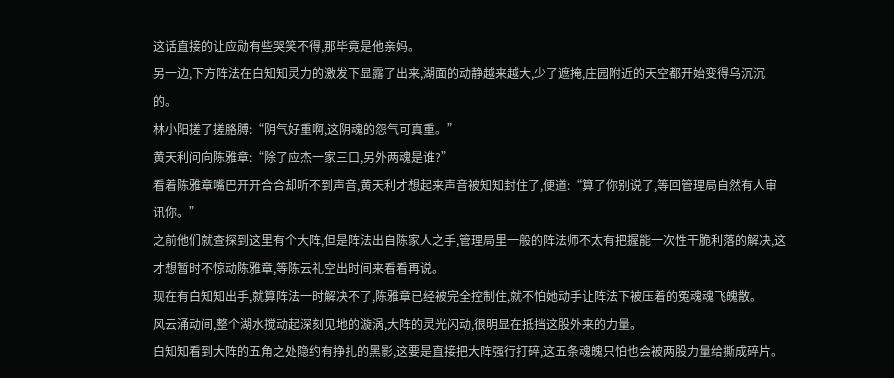这话直接的让应勋有些哭笑不得,那毕竟是他亲妈。
另一边,下方阵法在白知知灵力的激发下显露了出来,湖面的动静越来越大,少了遮掩,庄园附近的天空都开始变得乌沉沉的。
林小阳搓了搓胳膊:“阴气好重啊,这阴魂的怨气可真重。”
黄天利问向陈雅章:“除了应杰一家三口,另外两魂是谁?”
看着陈雅章嘴巴开开合合却听不到声音,黄天利才想起来声音被知知封住了,便道:“算了你别说了,等回管理局自然有人审讯你。”
之前他们就查探到这里有个大阵,但是阵法出自陈家人之手,管理局里一般的阵法师不太有把握能一次性干脆利落的解决,这才想暂时不惊动陈雅章,等陈云礼空出时间来看看再说。
现在有白知知出手,就算阵法一时解决不了,陈雅章已经被完全控制住,就不怕她动手让阵法下被压着的冤魂魂飞魄散。
风云涌动间,整个湖水搅动起深刻见地的漩涡,大阵的灵光闪动,很明显在抵挡这股外来的力量。
白知知看到大阵的五角之处隐约有挣扎的黑影,这要是直接把大阵强行打碎,这五条魂魄只怕也会被两股力量给撕成碎片。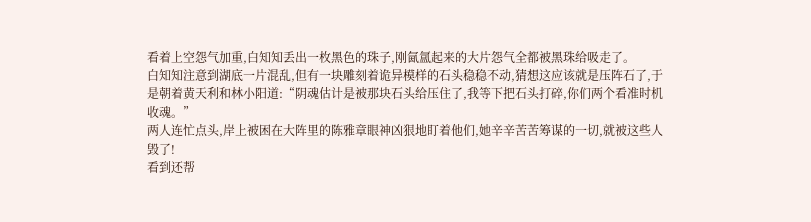看着上空怨气加重,白知知丢出一枚黑色的珠子,刚氤氲起来的大片怨气全都被黑珠给吸走了。
白知知注意到湖底一片混乱,但有一块雕刻着诡异模样的石头稳稳不动,猜想这应该就是压阵石了,于是朝着黄天利和林小阳道:“阴魂估计是被那块石头给压住了,我等下把石头打碎,你们两个看准时机收魂。”
两人连忙点头,岸上被困在大阵里的陈雅章眼神凶狠地盯着他们,她辛辛苦苦筹谋的一切,就被这些人毁了!
看到还帮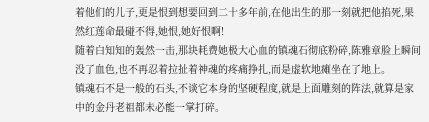着他们的儿子,更是恨到想要回到二十多年前,在他出生的那一刻就把他掐死,果然红莲命最碰不得,她恨,她好恨啊!
随着白知知的轰然一击,那块耗费她极大心血的镇魂石彻底粉碎,陈雅章脸上瞬间没了血色,也不再忍着拉扯着神魂的疼痛挣扎,而是虚软地瘫坐在了地上。
镇魂石不是一般的石头,不谈它本身的坚硬程度,就是上面雕刻的阵法,就算是家中的金丹老祖都未必能一掌打碎。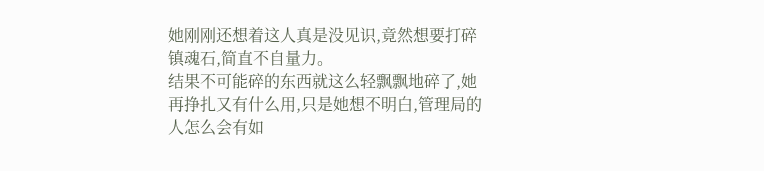她刚刚还想着这人真是没见识,竟然想要打碎镇魂石,简直不自量力。
结果不可能碎的东西就这么轻飘飘地碎了,她再挣扎又有什么用,只是她想不明白,管理局的人怎么会有如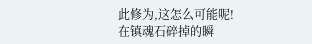此修为,这怎么可能呢!
在镇魂石碎掉的瞬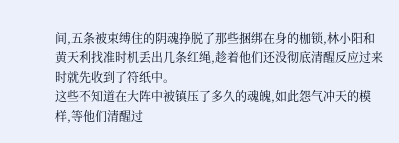间,五条被束缚住的阴魂挣脱了那些捆绑在身的枷锁,林小阳和黄天利找准时机丢出几条红绳,趁着他们还没彻底清醒反应过来时就先收到了符纸中。
这些不知道在大阵中被镇压了多久的魂魄,如此怨气冲天的模样,等他们清醒过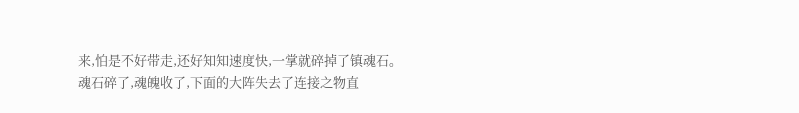来,怕是不好带走,还好知知速度快,一掌就碎掉了镇魂石。
魂石碎了,魂魄收了,下面的大阵失去了连接之物直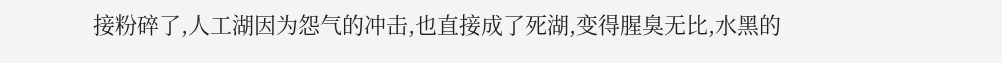接粉碎了,人工湖因为怨气的冲击,也直接成了死湖,变得腥臭无比,水黑的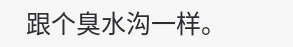跟个臭水沟一样。